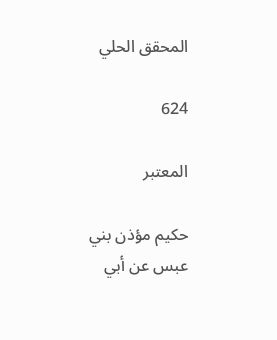المحقق الحلي

624

المعتبر

حكيم مؤذن بني عبس عن أبي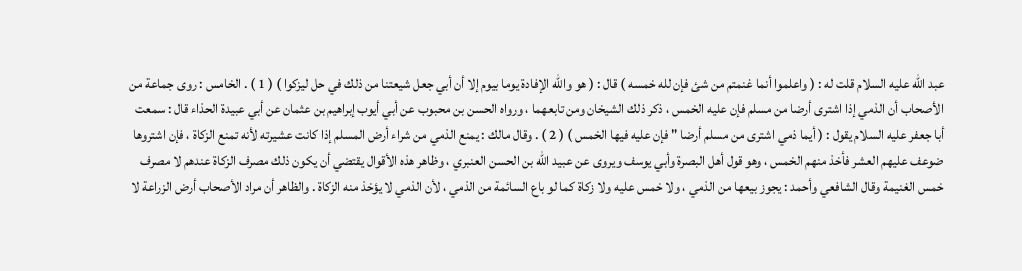عبد الله عليه السلام قلت له : ( واعلموا أنما غنمتم من شئ فإن لله خمسه ) قال : ( هو والله الإفادة يوما بيوم إلا أن أبي جعل شيعتنا من ذلك في حل ليزكوا ) ( 1 ) . الخامس : روى جماعة من الأصحاب أن الذمي إذا اشترى أرضا من مسلم فإن عليه الخمس ، ذكر ذلك الشيخان ومن تابعهما ، ورواه الحسن بن محبوب عن أبي أيوب إبراهيم بن عثمان عن أبي عبيدة الحذاء قال : سمعت أبا جعفر عليه السلام يقول : ( أيما ذمي اشترى من مسلم أرضا " فإن عليه فيها الخمس ) ( 2 ) . وقال مالك : يمنع الذمي من شراء أرض المسلم إذا كانت عشيرته لأنه تمنع الزكاة ، فإن اشتروها ضوعف عليهم العشر فأخذ منهم الخمس ، وهو قول أهل البصرة وأبي يوسف ويروى عن عبيد الله بن الحسن العنبري ، وظاهر هذه الأقوال يقتضي أن يكون ذلك مصرف الزكاة عندهم لا مصرف خمس الغنيمة وقال الشافعي وأحمد : يجوز بيعها من الذمي ، ولا خمس عليه ولا زكاة كما لو باع السائمة من الذمي ، لأن الذمي لا يؤخذ منه الزكاة . والظاهر أن مراد الأصحاب أرض الزراعة لا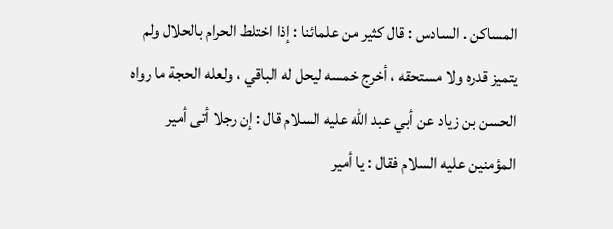المساكن . السادس : قال كثير من علمائنا : إذا اختلط الحرام بالحلال ولم يتميز قدره ولا مستحقه ، أخرج خمسه ليحل له الباقي ، ولعله الحجة ما رواه الحسن بن زياد عن أبي عبد الله عليه السلام قال : إن رجلا أتى أمير المؤمنين عليه السلام فقال : يا أمير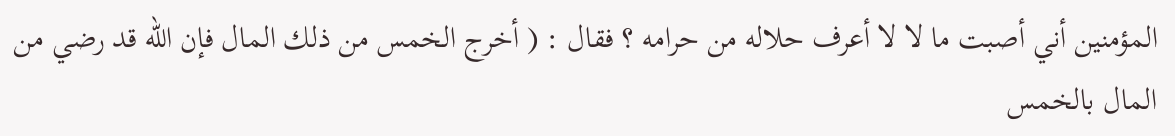المؤمنين أني أصبت ما لا لا أعرف حلاله من حرامه ؟ فقال : ( أخرج الخمس من ذلك المال فإن الله قد رضي من المال بالخمس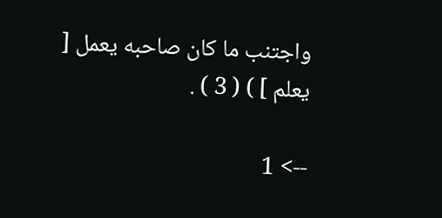واجتنب ما كان صاحبه يعمل [ يعلم ] ) ( 3 ) .

--> 1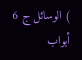) الوسائل ج 6 أبواب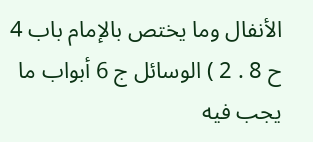الأنفال وما يختص بالإمام باب 4 ح 8 . 2 ) الوسائل ج 6 أبواب ما يجب فيه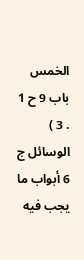الخمس باب 9 ح 1 . 3 ) الوسائل ج 6 أبواب ما يجب فيه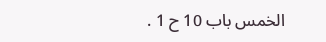الخمس باب 10 ح 1 .